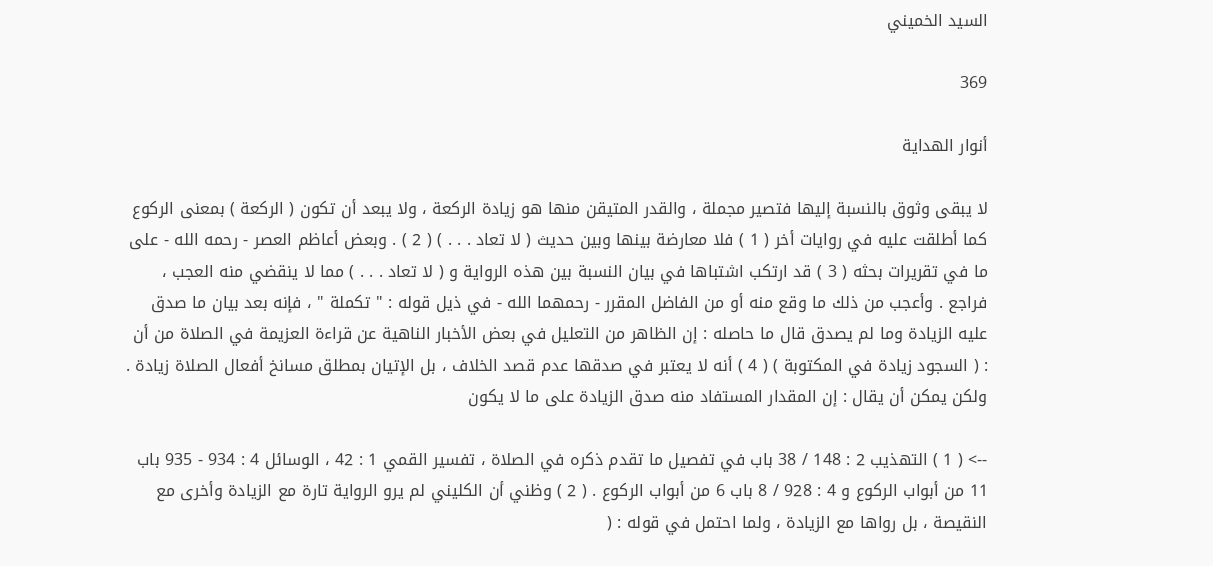السيد الخميني

369

أنوار الهداية

لا يبقى وثوق بالنسبة إليها فتصير مجملة ، والقدر المتيقن منها هو زيادة الركعة ، ولا يبعد أن تكون ( الركعة ) بمعنى الركوع كما أطلقت عليه في روايات أخر ( 1 ) فلا معارضة بينها وبين حديث ( لا تعاد . . . ) ( 2 ) . وبعض أعاظم العصر - رحمه الله - على ما في تقريرات بحثه ( 3 ) قد ارتكب اشتباها في بيان النسبة بين هذه الرواية و ( لا تعاد . . . ) مما لا ينقضي منه العجب ، فراجع . وأعجب من ذلك ما وقع منه أو من الفاضل المقرر - رحمهما الله - في ذيل قوله : " تكملة " ، فإنه بعد بيان ما صدق عليه الزيادة وما لم يصدق قال ما حاصله : إن الظاهر من التعليل في بعض الأخبار الناهية عن قراءة العزيمة في الصلاة من أن : ( السجود زيادة في المكتوبة ) ( 4 ) أنه لا يعتبر في صدقها عدم قصد الخلاف ، بل الإتيان بمطلق مسانخ أفعال الصلاة زيادة . ولكن يمكن أن يقال : إن المقدار المستفاد منه صدق الزيادة على ما لا يكون

--> ( 1 ) التهذيب 2 : 148 / 38 باب في تفصيل ما تقدم ذكره في الصلاة ، تفسير القمي 1 : 42 ، الوسائل 4 : 934 - 935 باب 11 من أبواب الركوع و 4 : 928 / 8 باب 6 من أبواب الركوع . ( 2 ) وظني أن الكليني لم يرو الرواية تارة مع الزيادة وأخرى مع النقيصة ، بل رواها مع الزيادة ، ولما احتمل في قوله : (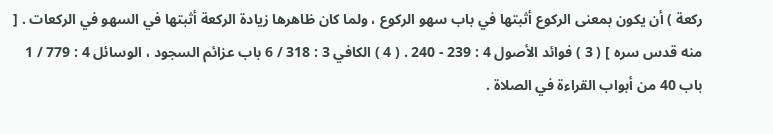ركعة ) أن يكون بمعنى الركوع أثبتها في باب سهو الركوع ، ولما كان ظاهرها زيادة الركعة أثبتها في السهو في الركعات . [ منه قدس سره ] ( 3 ) فوائد الأصول 4 : 239 - 240 . ( 4 ) الكافي 3 : 318 / 6 باب عزائم السجود ، الوسائل 4 : 779 / 1 باب 40 من أبواب القراءة في الصلاة .